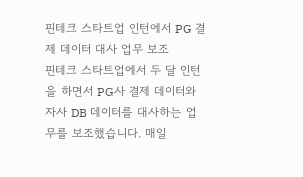핀테크 스타트업 인턴에서 PG 결제 데이터 대사 업무 보조
핀테크 스타트업에서 두 달 인턴을 하면서 PG사 결제 데이터와 자사 DB 데이터를 대사하는 업무를 보조했습니다. 매일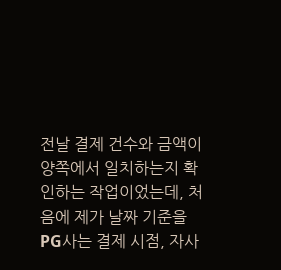전날 결제 건수와 금액이 양쪽에서 일치하는지 확인하는 작업이었는데, 처음에 제가 날짜 기준을 PG사는 결제 시점, 자사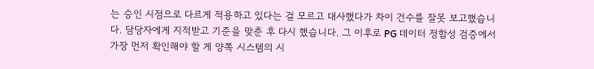는 승인 시점으로 다르게 적용하고 있다는 걸 모르고 대사했다가 차이 건수를 잘못 보고했습니다. 담당자에게 지적받고 기준을 맞춘 후 다시 했습니다. 그 이후로 PG 데이터 정합성 검증에서 가장 먼저 확인해야 할 게 양쪽 시스템의 시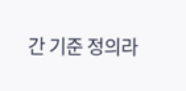간 기준 정의라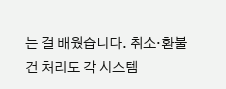는 걸 배웠습니다. 취소·환불 건 처리도 각 시스템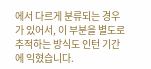에서 다르게 분류되는 경우가 있어서, 이 부분을 별도로 추적하는 방식도 인턴 기간에 익혔습니다.